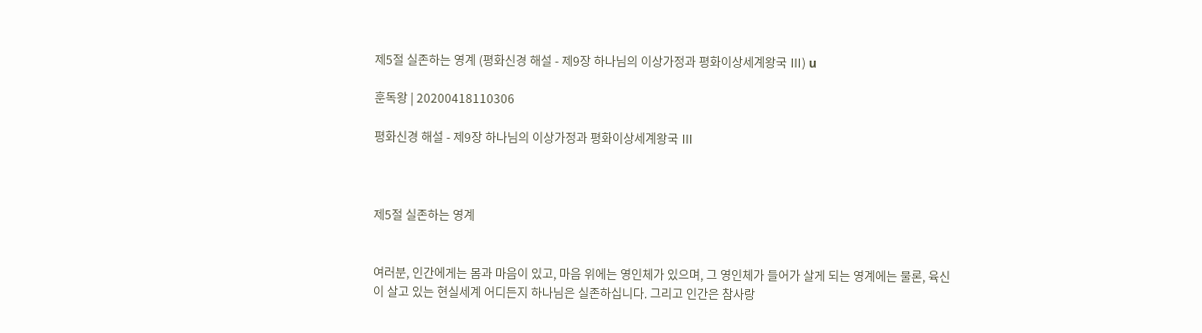제5절 실존하는 영계 (평화신경 해설 - 제9장 하나님의 이상가정과 평화이상세계왕국 Ⅲ) u

훈독왕 | 20200418110306

평화신경 해설 - 제9장 하나님의 이상가정과 평화이상세계왕국 Ⅲ



제5절 실존하는 영계


여러분, 인간에게는 몸과 마음이 있고, 마음 위에는 영인체가 있으며, 그 영인체가 들어가 살게 되는 영계에는 물론, 육신이 살고 있는 현실세계 어디든지 하나님은 실존하십니다. 그리고 인간은 참사랑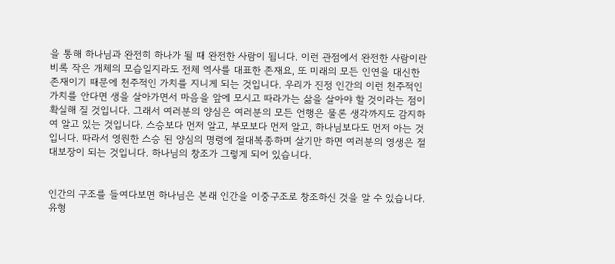을 통해 하나님과 완전히 하나가 될 때 완전한 사람이 됩니다. 이런 관점에서 완전한 사람이란 비록 작은 개체의 모습일지라도 전체 역사를 대표한 존재요, 또 미래의 모든 인연을 대신한 존재이기 때문에 천주적인 가치를 지니게 되는 것입니다. 우리가 진정 인간의 이런 천주적인 가치를 안다면 생을 살아가면서 마음을 앞에 모시고 따라가는 삶을 살아야 할 것이라는 점이 확실해 질 것입니다. 그래서 여러분의 양심은 여러분의 모든 언행은 물론 생각까지도 감지하여 알고 있는 것입니다. 스승보다 먼저 알고, 부모보다 먼저 알고, 하나님보다도 먼저 아는 것입니다. 따라서 영원한 스승 된 양심의 명령에 절대복종하며 살기만 하면 여러분의 영생은 절대보장이 되는 것입니다. 하나님의 창조가 그렇게 되어 있습니다.


인간의 구조를 들여다보면 하나님은 본래 인간을 이중구조로 창조하신 것을 알 수 있습니다. 유형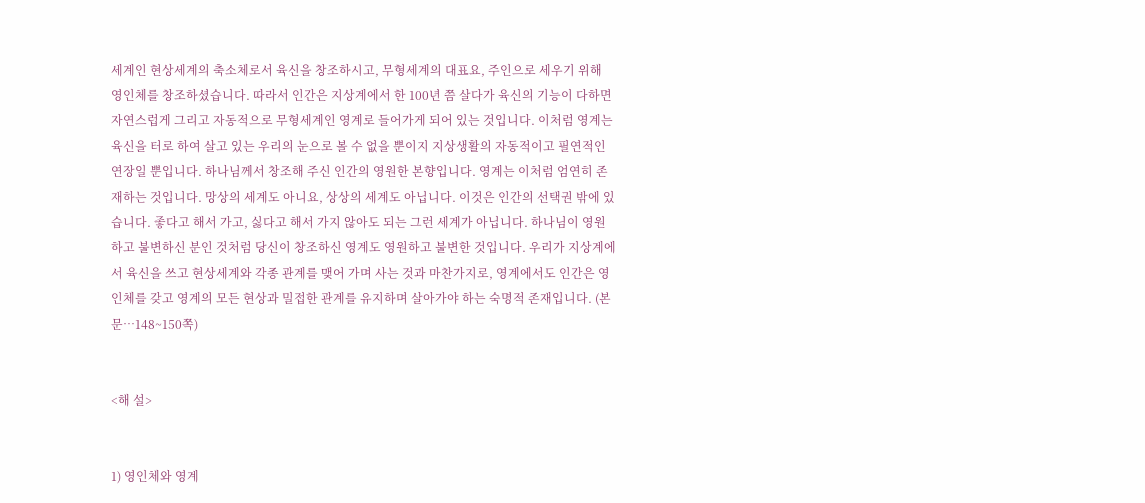세계인 현상세계의 축소체로서 육신을 창조하시고, 무형세계의 대표요, 주인으로 세우기 위해 영인체를 창조하셨습니다. 따라서 인간은 지상계에서 한 100년 쯤 살다가 육신의 기능이 다하면 자연스럽게 그리고 자동적으로 무형세계인 영계로 들어가게 되어 있는 것입니다. 이처럼 영계는 육신을 터로 하여 살고 있는 우리의 눈으로 볼 수 없을 뿐이지 지상생활의 자동적이고 필연적인 연장일 뿐입니다. 하나님께서 창조해 주신 인간의 영원한 본향입니다. 영계는 이처럼 엄연히 존재하는 것입니다. 망상의 세계도 아니요, 상상의 세계도 아닙니다. 이것은 인간의 선택권 밖에 있습니다. 좋다고 해서 가고, 싫다고 해서 가지 않아도 되는 그런 세계가 아닙니다. 하나님이 영원하고 불변하신 분인 것처럼 당신이 창조하신 영계도 영원하고 불변한 것입니다. 우리가 지상계에서 육신을 쓰고 현상세계와 각종 관계를 맺어 가며 사는 것과 마찬가지로, 영계에서도 인간은 영인체를 갖고 영계의 모든 현상과 밀접한 관계를 유지하며 살아가야 하는 숙명적 존재입니다. (본문…148~150쪽)


<해 설>


1) 영인체와 영계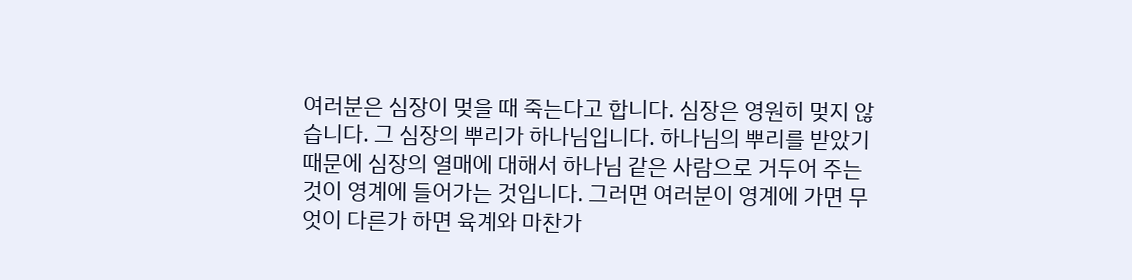여러분은 심장이 멎을 때 죽는다고 합니다. 심장은 영원히 멎지 않습니다. 그 심장의 뿌리가 하나님입니다. 하나님의 뿌리를 받았기 때문에 심장의 열매에 대해서 하나님 같은 사람으로 거두어 주는 것이 영계에 들어가는 것입니다. 그러면 여러분이 영계에 가면 무엇이 다른가 하면 육계와 마찬가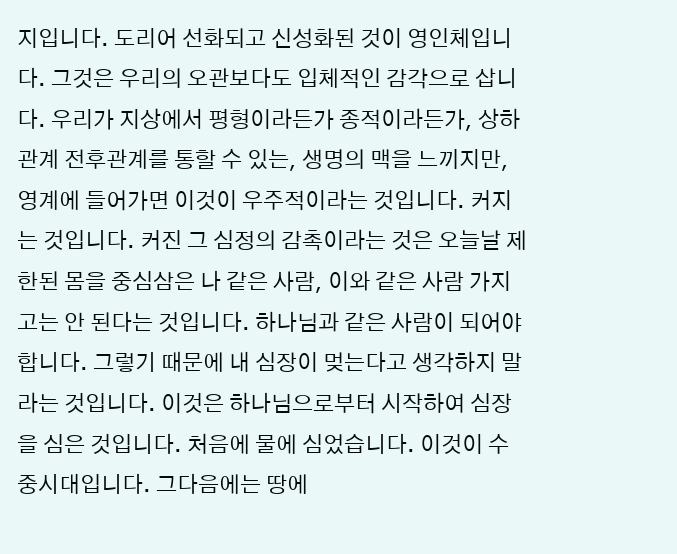지입니다. 도리어 선화되고 신성화된 것이 영인체입니다. 그것은 우리의 오관보다도 입체적인 감각으로 삽니다. 우리가 지상에서 평형이라든가 종적이라든가, 상하관계 전후관계를 통할 수 있는, 생명의 맥을 느끼지만, 영계에 들어가면 이것이 우주적이라는 것입니다. 커지는 것입니다. 커진 그 심정의 감촉이라는 것은 오늘날 제한된 몸을 중심삼은 나 같은 사람, 이와 같은 사람 가지고는 안 된다는 것입니다. 하나님과 같은 사람이 되어야 합니다. 그렇기 때문에 내 심장이 멎는다고 생각하지 말라는 것입니다. 이것은 하나님으로부터 시작하여 심장을 심은 것입니다. 처음에 물에 심었습니다. 이것이 수중시대입니다. 그다음에는 땅에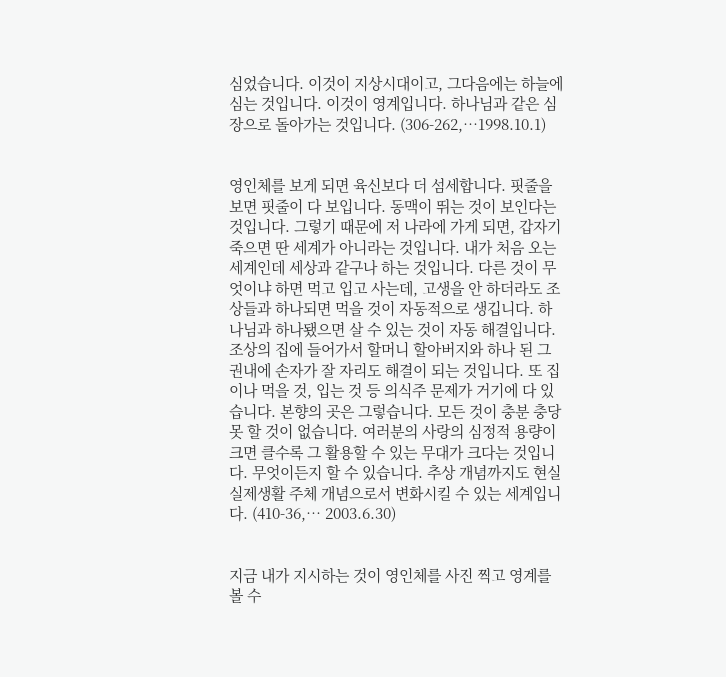심었습니다. 이것이 지상시대이고, 그다음에는 하늘에 심는 것입니다. 이것이 영계입니다. 하나님과 같은 심장으로 돌아가는 것입니다. (306-262,…1998.10.1)


영인체를 보게 되면 육신보다 더 섬세합니다. 핏줄을 보면 핏줄이 다 보입니다. 동맥이 뛰는 것이 보인다는 것입니다. 그렇기 때문에 저 나라에 가게 되면, 갑자기 죽으면 딴 세계가 아니라는 것입니다. 내가 처음 오는 세계인데 세상과 같구나 하는 것입니다. 다른 것이 무엇이냐 하면 먹고 입고 사는데, 고생을 안 하더라도 조상들과 하나되면 먹을 것이 자동적으로 생깁니다. 하나님과 하나됐으면 살 수 있는 것이 자동 해결입니다. 조상의 집에 들어가서 할머니 할아버지와 하나 된 그 권내에 손자가 잘 자리도 해결이 되는 것입니다. 또 집이나 먹을 것, 입는 것 등 의식주 문제가 거기에 다 있습니다. 본향의 곳은 그렇습니다. 모든 것이 충분 충당 못 할 것이 없습니다. 여러분의 사랑의 심정적 용량이 크면 클수록 그 활용할 수 있는 무대가 크다는 것입니다. 무엇이든지 할 수 있습니다. 추상 개념까지도 현실 실제생활 주체 개념으로서 변화시킬 수 있는 세계입니다. (410-36,… 2003.6.30)


지금 내가 지시하는 것이 영인체를 사진 찍고 영계를 볼 수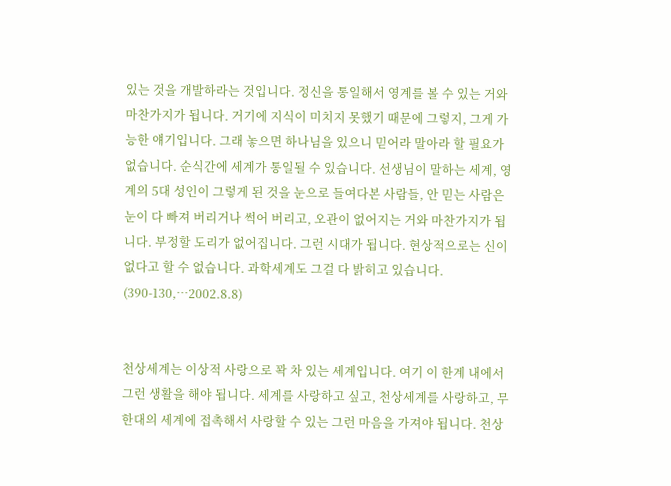있는 것을 개발하라는 것입니다. 정신을 통일해서 영계를 볼 수 있는 거와 마찬가지가 됩니다. 거기에 지식이 미치지 못했기 때문에 그렇지, 그게 가능한 얘기입니다. 그래 놓으면 하나님을 있으니 믿어라 말아라 할 필요가 없습니다. 순식간에 세계가 통일될 수 있습니다. 선생님이 말하는 세계, 영계의 5대 성인이 그렇게 된 것을 눈으로 들여다본 사람들, 안 믿는 사람은 눈이 다 빠져 버리거나 썩어 버리고, 오관이 없어지는 거와 마찬가지가 됩니다. 부정할 도리가 없어집니다. 그런 시대가 됩니다. 현상적으로는 신이 없다고 할 수 없습니다. 과학세계도 그걸 다 밝히고 있습니다. (390-130,…2002.8.8)


천상세계는 이상적 사랑으로 꽉 차 있는 세계입니다. 여기 이 한계 내에서 그런 생활을 해야 됩니다. 세계를 사랑하고 싶고, 천상세계를 사랑하고, 무한대의 세계에 접촉해서 사랑할 수 있는 그런 마음을 가져야 됩니다. 천상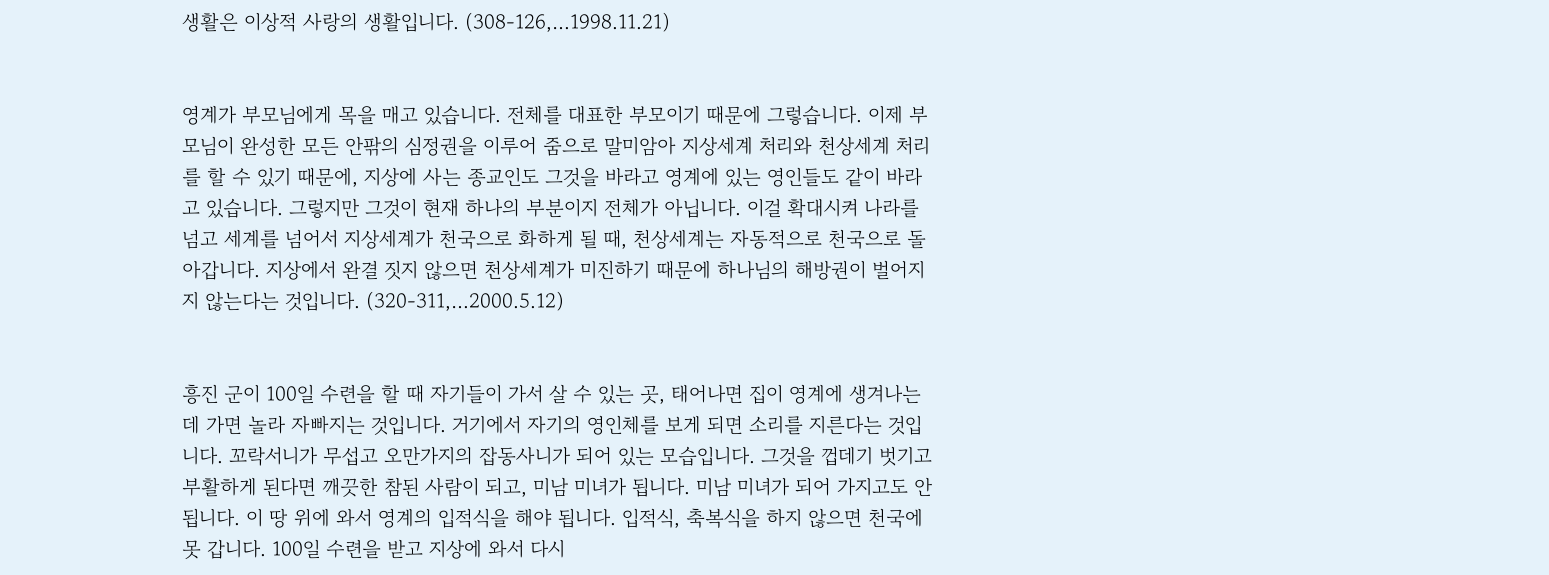생활은 이상적 사랑의 생활입니다. (308-126,…1998.11.21)


영계가 부모님에게 목을 매고 있습니다. 전체를 대표한 부모이기 때문에 그렇습니다. 이제 부모님이 완성한 모든 안팎의 심정권을 이루어 줌으로 말미암아 지상세계 처리와 천상세계 처리를 할 수 있기 때문에, 지상에 사는 종교인도 그것을 바라고 영계에 있는 영인들도 같이 바라고 있습니다. 그렇지만 그것이 현재 하나의 부분이지 전체가 아닙니다. 이걸 확대시켜 나라를 넘고 세계를 넘어서 지상세계가 천국으로 화하게 될 때, 천상세계는 자동적으로 천국으로 돌아갑니다. 지상에서 완결 짓지 않으면 천상세계가 미진하기 때문에 하나님의 해방권이 벌어지지 않는다는 것입니다. (320-311,…2000.5.12)


흥진 군이 100일 수련을 할 때 자기들이 가서 살 수 있는 곳, 태어나면 집이 영계에 생겨나는데 가면 놀라 자빠지는 것입니다. 거기에서 자기의 영인체를 보게 되면 소리를 지른다는 것입니다. 꼬락서니가 무섭고 오만가지의 잡동사니가 되어 있는 모습입니다. 그것을 껍데기 벗기고 부활하게 된다면 깨끗한 참된 사람이 되고, 미남 미녀가 됩니다. 미남 미녀가 되어 가지고도 안 됩니다. 이 땅 위에 와서 영계의 입적식을 해야 됩니다. 입적식, 축복식을 하지 않으면 천국에 못 갑니다. 100일 수련을 받고 지상에 와서 다시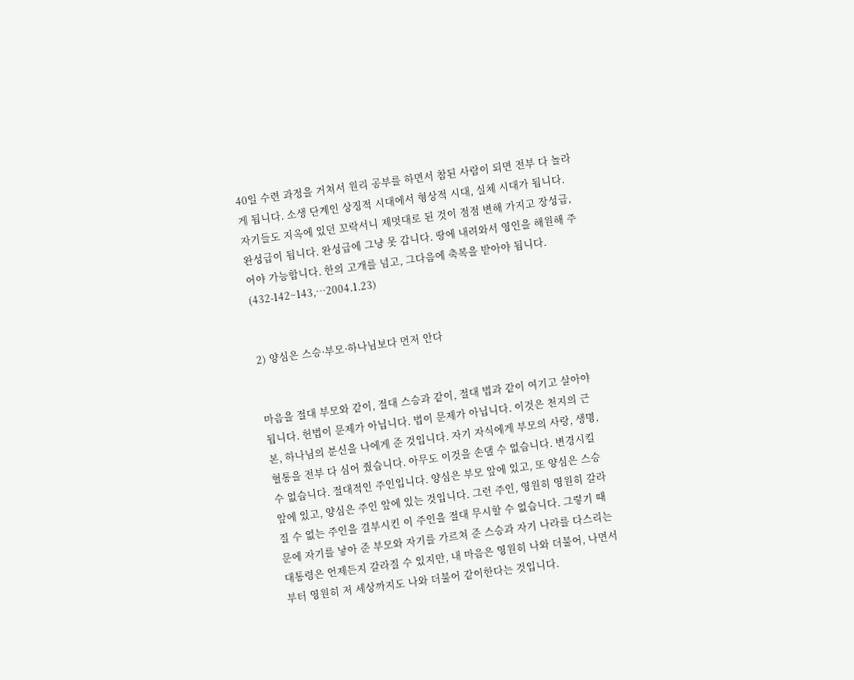40일 수련 과정을 거쳐서 원리 공부를 하면서 참된 사람이 되면 전부 다 놀라게 됩니다. 소생 단계인 상징적 시대에서 형상적 시대, 실체 시대가 됩니다. 자기들도 지옥에 있던 꼬락서니 제멋대로 된 것이 점점 변해 가지고 장성급, 완성급이 됩니다. 완성급에 그냥 못 갑니다. 땅에 내려와서 영인을 해원해 주어야 가능합니다. 한의 고개를 넘고, 그다음에 축복을 받아야 됩니다. (432-142~143,…2004.1.23)


2) 양심은 스승·부모·하나님보다 먼저 안다


마음을 절대 부모와 같이, 절대 스승과 같이, 절대 법과 같이 여기고 살아야 됩니다. 헌법이 문제가 아닙니다. 법이 문제가 아닙니다. 이것은 천지의 근본, 하나님의 분신을 나에게 준 것입니다. 자기 자식에게 부모의 사랑, 생명, 혈통을 전부 다 심어 줬습니다. 아무도 이것을 손댈 수 없습니다. 변경시킬 수 없습니다. 절대적인 주인입니다. 양심은 부모 앞에 있고, 또 양심은 스승 앞에 있고, 양심은 주인 앞에 있는 것입니다. 그런 주인, 영원히 영원히 갈라질 수 없는 주인을 결부시킨 이 주인을 절대 무시할 수 없습니다. 그렇기 때문에 자기를 낳아 준 부모와 자기를 가르쳐 준 스승과 자기 나라를 다스리는 대통령은 언제든지 갈라질 수 있지만, 내 마음은 영원히 나와 더불어, 나면서부터 영원히 저 세상까지도 나와 더불어 같이한다는 것입니다.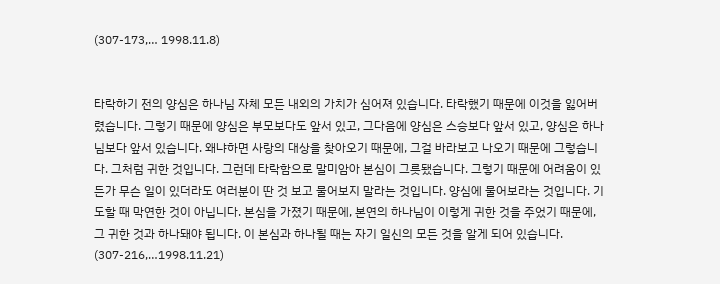(307-173,… 1998.11.8)


타락하기 전의 양심은 하나님 자체 모든 내외의 가치가 심어져 있습니다. 타락했기 때문에 이것을 잃어버렸습니다. 그렇기 때문에 양심은 부모보다도 앞서 있고, 그다음에 양심은 스승보다 앞서 있고, 양심은 하나님보다 앞서 있습니다. 왜냐하면 사랑의 대상을 찾아오기 때문에, 그걸 바라보고 나오기 때문에 그렇습니다. 그처럼 귀한 것입니다. 그런데 타락함으로 말미암아 본심이 그릇됐습니다. 그렇기 때문에 어려움이 있든가 무슨 일이 있더라도 여러분이 딴 것 보고 물어보지 말라는 것입니다. 양심에 물어보라는 것입니다. 기도할 때 막연한 것이 아닙니다. 본심을 가졌기 때문에, 본연의 하나님이 이렇게 귀한 것을 주었기 때문에, 그 귀한 것과 하나돼야 됩니다. 이 본심과 하나될 때는 자기 일신의 모든 것을 알게 되어 있습니다. (307-216,…1998.11.21)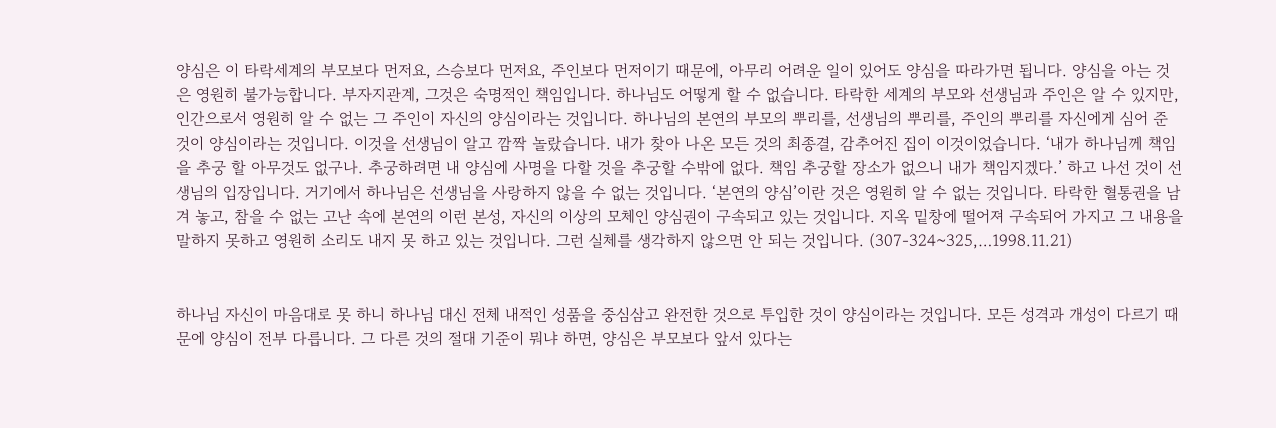양심은 이 타락세계의 부모보다 먼저요, 스승보다 먼저요, 주인보다 먼저이기 때문에, 아무리 어려운 일이 있어도 양심을 따라가면 됩니다. 양심을 아는 것은 영원히 불가능합니다. 부자지관계, 그것은 숙명적인 책임입니다. 하나님도 어떻게 할 수 없습니다. 타락한 세계의 부모와 선생님과 주인은 알 수 있지만, 인간으로서 영원히 알 수 없는 그 주인이 자신의 양심이라는 것입니다. 하나님의 본연의 부모의 뿌리를, 선생님의 뿌리를, 주인의 뿌리를 자신에게 심어 준 것이 양심이라는 것입니다. 이것을 선생님이 알고 깜짝 놀랐습니다. 내가 찾아 나온 모든 것의 최종결, 감추어진 집이 이것이었습니다. ‘내가 하나님께 책임을 추궁 할 아무것도 없구나. 추궁하려면 내 양심에 사명을 다할 것을 추궁할 수밖에 없다. 책임 추궁할 장소가 없으니 내가 책임지겠다.’ 하고 나선 것이 선생님의 입장입니다. 거기에서 하나님은 선생님을 사랑하지 않을 수 없는 것입니다. ‘본연의 양심’이란 것은 영원히 알 수 없는 것입니다. 타락한 혈통권을 남겨 놓고, 참을 수 없는 고난 속에 본연의 이런 본성, 자신의 이상의 모체인 양심권이 구속되고 있는 것입니다. 지옥 밑창에 떨어져 구속되어 가지고 그 내용을 말하지 못하고 영원히 소리도 내지 못 하고 있는 것입니다. 그런 실체를 생각하지 않으면 안 되는 것입니다. (307-324~325,…1998.11.21)


하나님 자신이 마음대로 못 하니 하나님 대신 전체 내적인 성품을 중심삼고 완전한 것으로 투입한 것이 양심이라는 것입니다. 모든 성격과 개성이 다르기 때문에 양심이 전부 다릅니다. 그 다른 것의 절대 기준이 뭐냐 하면, 양심은 부모보다 앞서 있다는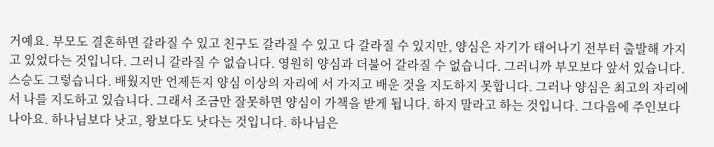거예요. 부모도 결혼하면 갈라질 수 있고 친구도 갈라질 수 있고 다 갈라질 수 있지만, 양심은 자기가 태어나기 전부터 출발해 가지고 있었다는 것입니다. 그러니 갈라질 수 없습니다. 영원히 양심과 더불어 갈라질 수 없습니다. 그러니까 부모보다 앞서 있습니다. 스승도 그렇습니다. 배웠지만 언제든지 양심 이상의 자리에 서 가지고 배운 것을 지도하지 못합니다. 그러나 양심은 최고의 자리에서 나를 지도하고 있습니다. 그래서 조금만 잘못하면 양심이 가책을 받게 됩니다. 하지 말라고 하는 것입니다. 그다음에 주인보다 나아요. 하나님보다 낫고, 왕보다도 낫다는 것입니다. 하나님은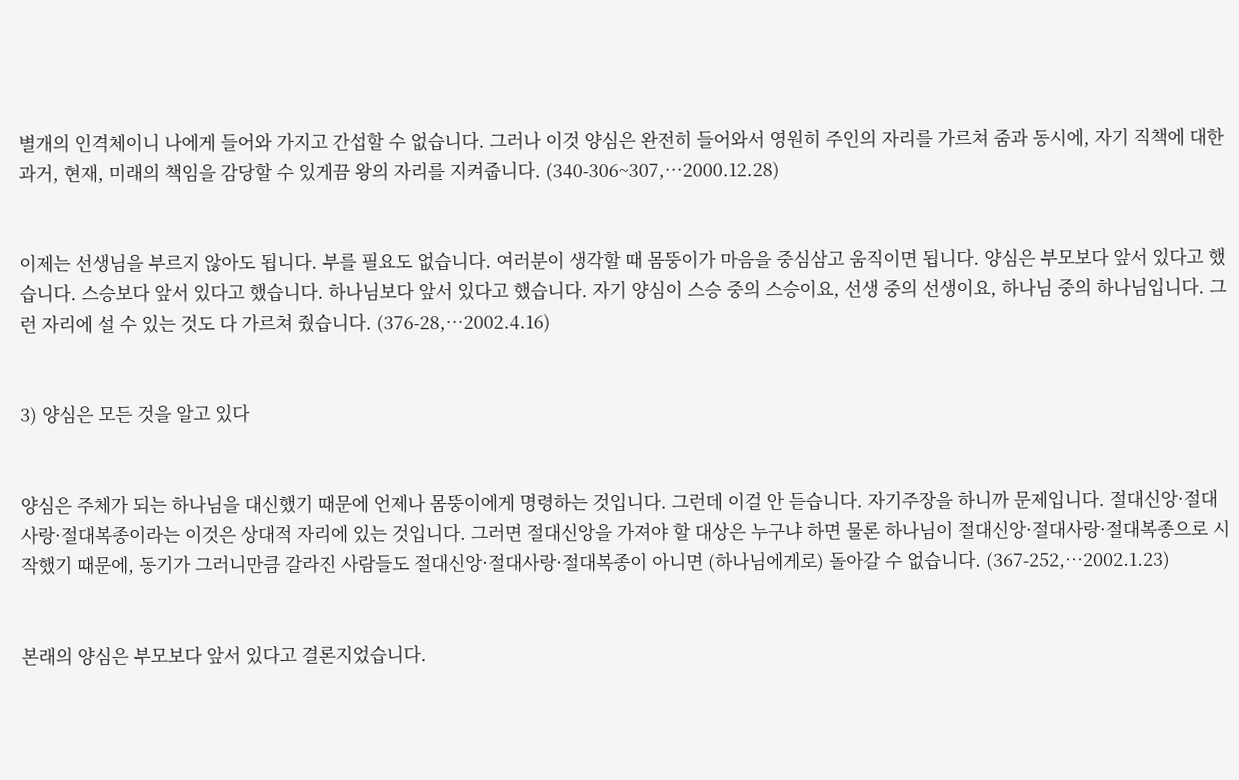별개의 인격체이니 나에게 들어와 가지고 간섭할 수 없습니다. 그러나 이것 양심은 완전히 들어와서 영원히 주인의 자리를 가르쳐 줌과 동시에, 자기 직책에 대한 과거, 현재, 미래의 책임을 감당할 수 있게끔 왕의 자리를 지켜줍니다. (340-306~307,…2000.12.28)


이제는 선생님을 부르지 않아도 됩니다. 부를 필요도 없습니다. 여러분이 생각할 때 몸뚱이가 마음을 중심삼고 움직이면 됩니다. 양심은 부모보다 앞서 있다고 했습니다. 스승보다 앞서 있다고 했습니다. 하나님보다 앞서 있다고 했습니다. 자기 양심이 스승 중의 스승이요, 선생 중의 선생이요, 하나님 중의 하나님입니다. 그런 자리에 설 수 있는 것도 다 가르쳐 줬습니다. (376-28,…2002.4.16)


3) 양심은 모든 것을 알고 있다


양심은 주체가 되는 하나님을 대신했기 때문에 언제나 몸뚱이에게 명령하는 것입니다. 그런데 이걸 안 듣습니다. 자기주장을 하니까 문제입니다. 절대신앙·절대사랑·절대복종이라는 이것은 상대적 자리에 있는 것입니다. 그러면 절대신앙을 가져야 할 대상은 누구냐 하면 물론 하나님이 절대신앙·절대사랑·절대복종으로 시작했기 때문에, 동기가 그러니만큼 갈라진 사람들도 절대신앙·절대사랑·절대복종이 아니면 (하나님에게로) 돌아갈 수 없습니다. (367-252,…2002.1.23)


본래의 양심은 부모보다 앞서 있다고 결론지었습니다.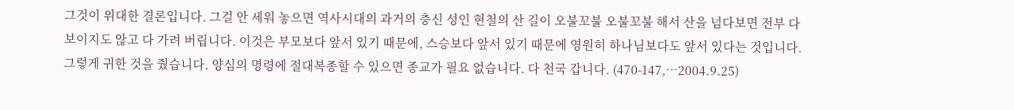그것이 위대한 결론입니다. 그걸 안 세워 놓으면 역사시대의 과거의 충신 성인 현철의 산 길이 오불꼬불 오불꼬불 해서 산을 넘다보면 전부 다 보이지도 않고 다 가려 버립니다. 이것은 부모보다 앞서 있기 때문에, 스승보다 앞서 있기 때문에 영원히 하나님보다도 앞서 있다는 것입니다. 그렇게 귀한 것을 줬습니다. 양심의 명령에 절대복종할 수 있으면 종교가 필요 없습니다. 다 천국 갑니다. (470-147,…2004.9.25)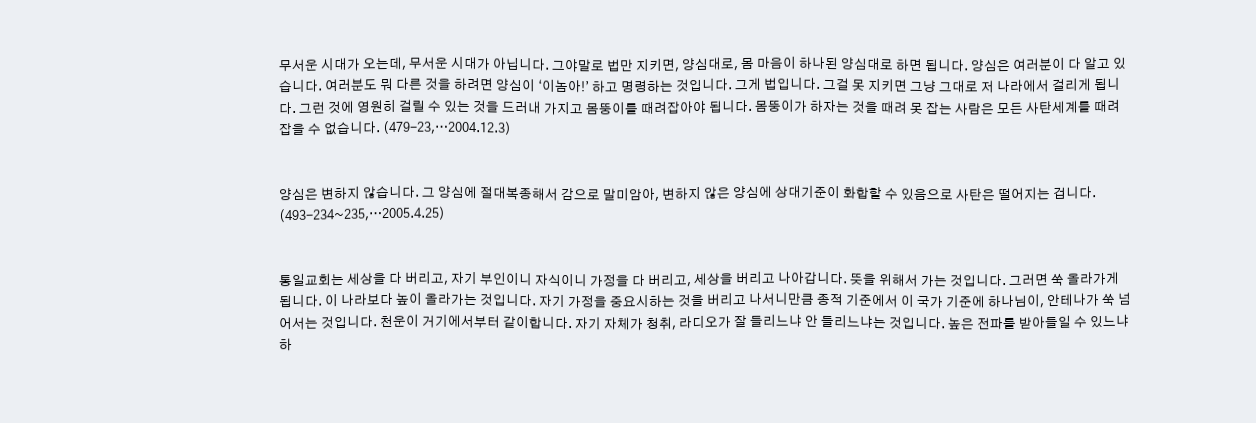무서운 시대가 오는데, 무서운 시대가 아닙니다. 그야말로 법만 지키면, 양심대로, 몸 마음이 하나된 양심대로 하면 됩니다. 양심은 여러분이 다 알고 있습니다. 여러분도 뭐 다른 것을 하려면 양심이 ‘이놈아!’ 하고 명령하는 것입니다. 그게 법입니다. 그걸 못 지키면 그냥 그대로 저 나라에서 걸리게 됩니다. 그런 것에 영원히 걸릴 수 있는 것을 드러내 가지고 몸뚱이를 때려잡아야 됩니다. 몸뚱이가 하자는 것을 때려 못 잡는 사람은 모든 사탄세계를 때려잡을 수 없습니다. (479-23,…2004.12.3)


양심은 변하지 않습니다. 그 양심에 절대복종해서 감으로 말미암아, 변하지 않은 양심에 상대기준이 화합할 수 있음으로 사탄은 떨어지는 겁니다. (493-234~235,…2005.4.25)


통일교회는 세상을 다 버리고, 자기 부인이니 자식이니 가정을 다 버리고, 세상을 버리고 나아갑니다. 뜻을 위해서 가는 것입니다. 그러면 쑥 올라가게 됩니다. 이 나라보다 높이 올라가는 것입니다. 자기 가정을 중요시하는 것을 버리고 나서니만큼 종적 기준에서 이 국가 기준에 하나님이, 안테나가 쑥 넘어서는 것입니다. 천운이 거기에서부터 같이합니다. 자기 자체가 청취, 라디오가 잘 들리느냐 안 들리느냐는 것입니다. 높은 전파를 받아들일 수 있느냐 하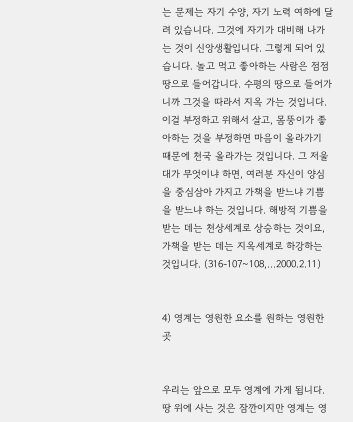는 문제는 자기 수양, 자기 노력 여하에 달려 있습니다. 그것에 자기가 대비해 나가는 것이 신앙생활입니다. 그렇게 되어 있습니다. 놀고 먹고 좋아하는 사람은 점점 땅으로 들어갑니다. 수평의 땅으로 들어가니까 그것을 따라서 지옥 가는 것입니다. 이걸 부정하고 위해서 살고, 몸뚱이가 좋아하는 것을 부정하면 마음이 올라가기 때문에 천국 올라가는 것입니다. 그 저울대가 무엇이냐 하면, 여러분 자신이 양심을 중심삼아 가지고 가책을 받느냐 기쁨을 받느냐 하는 것입니다. 해방적 기쁨을 받는 데는 천상세계로 상승하는 것이요, 가책을 받는 데는 지옥세계로 하강하는 것입니다. (316-107~108,…2000.2.11)


4) 영계는 영원한 요소를 원하는 영원한 곳


우리는 앞으로 모두 영계에 가게 됩니다. 땅 위에 사는 것은 잠깐이지만 영계는 영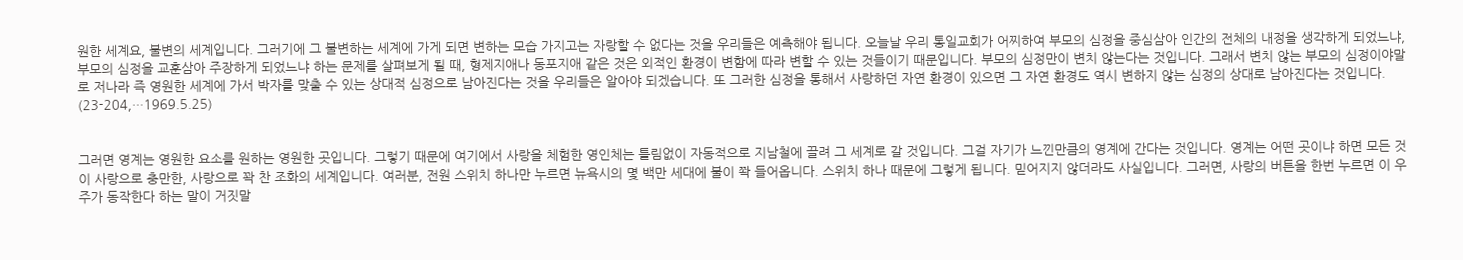원한 세계요, 불변의 세계입니다. 그러기에 그 불변하는 세계에 가게 되면 변하는 모습 가지고는 자랑할 수 없다는 것을 우리들은 예측해야 됩니다. 오늘날 우리 통일교회가 어찌하여 부모의 심정을 중심삼아 인간의 전체의 내정을 생각하게 되었느냐, 부모의 심정을 교훈삼아 주장하게 되었느냐 하는 문제를 살펴보게 될 때, 형제지애나 동포지애 같은 것은 외적인 환경이 변함에 따라 변할 수 있는 것들이기 때문입니다. 부모의 심정만이 변치 않는다는 것입니다. 그래서 변치 않는 부모의 심정이야말로 저나라 즉 영원한 세계에 가서 박자를 맞출 수 있는 상대적 심정으로 남아진다는 것을 우리들은 알아야 되겠습니다. 또 그러한 심정을 통해서 사랑하던 자연 환경이 있으면 그 자연 환경도 역시 변하지 않는 심정의 상대로 남아진다는 것입니다. (23-204,…1969.5.25)


그러면 영계는 영원한 요소를 원하는 영원한 곳입니다. 그렇기 때문에 여기에서 사랑을 체험한 영인체는 틀림없이 자동적으로 지남철에 끌려 그 세계로 갈 것입니다. 그걸 자기가 느낀만큼의 영계에 간다는 것입니다. 영계는 어떤 곳이냐 하면 모든 것이 사랑으로 충만한, 사랑으로 꽉 찬 조화의 세계입니다. 여러분, 전원 스위치 하나만 누르면 뉴욕시의 몇 백만 세대에 불이 쫙 들어옵니다. 스위치 하나 때문에 그렇게 됩니다. 믿어지지 않더라도 사실입니다. 그러면, 사랑의 버튼을 한번 누르면 이 우주가 동작한다 하는 말이 거짓말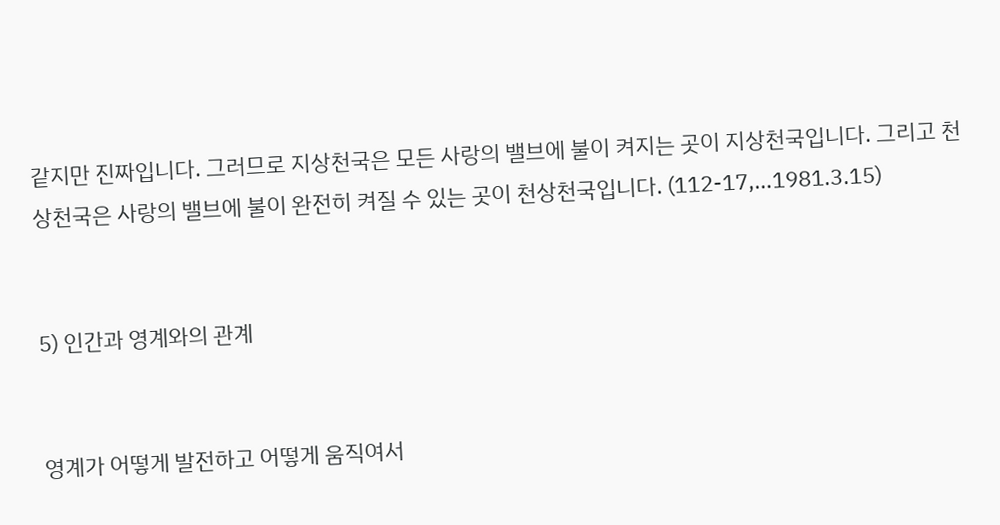같지만 진짜입니다. 그러므로 지상천국은 모든 사랑의 밸브에 불이 켜지는 곳이 지상천국입니다. 그리고 천상천국은 사랑의 밸브에 불이 완전히 켜질 수 있는 곳이 천상천국입니다. (112-17,…1981.3.15)


5) 인간과 영계와의 관계


영계가 어떻게 발전하고 어떻게 움직여서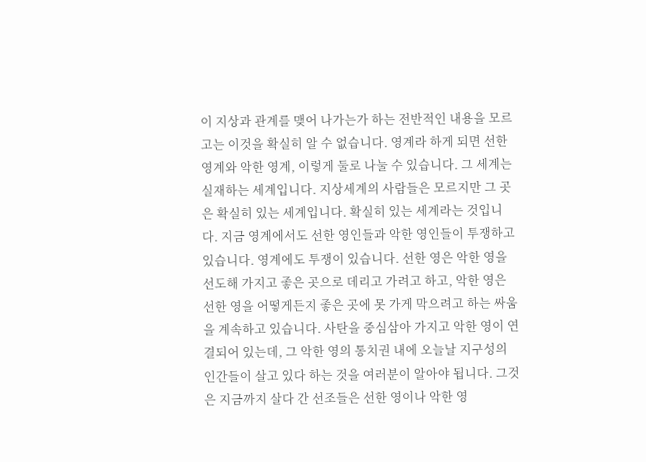이 지상과 관계를 맺어 나가는가 하는 전반적인 내용을 모르고는 이것을 확실히 알 수 없습니다. 영계라 하게 되면 선한 영계와 악한 영계, 이렇게 둘로 나눌 수 있습니다. 그 세계는 실재하는 세계입니다. 지상세계의 사람들은 모르지만 그 곳은 확실히 있는 세계입니다. 확실히 있는 세계라는 것입니다. 지금 영계에서도 선한 영인들과 악한 영인들이 투쟁하고 있습니다. 영계에도 투쟁이 있습니다. 선한 영은 악한 영을 선도해 가지고 좋은 곳으로 데리고 가려고 하고, 악한 영은 선한 영을 어떻게든지 좋은 곳에 못 가게 막으려고 하는 싸움을 계속하고 있습니다. 사탄을 중심삼아 가지고 악한 영이 연결되어 있는데, 그 악한 영의 통치권 내에 오늘날 지구성의 인간들이 살고 있다 하는 것을 여러분이 알아야 됩니다. 그것은 지금까지 살다 간 선조들은 선한 영이나 악한 영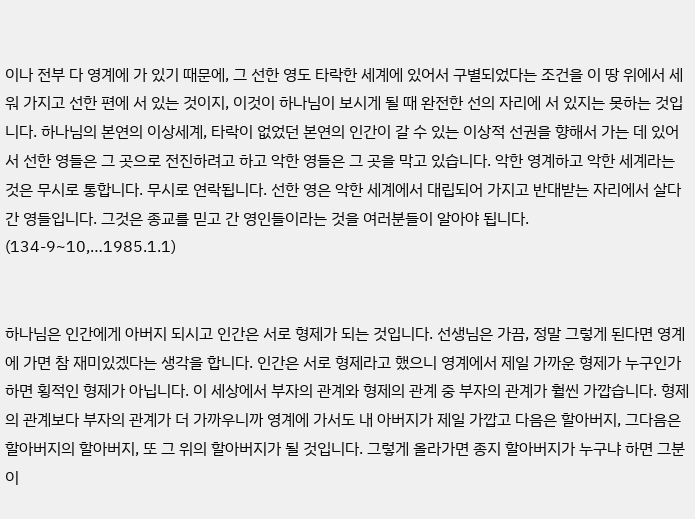이나 전부 다 영계에 가 있기 때문에, 그 선한 영도 타락한 세계에 있어서 구별되었다는 조건을 이 땅 위에서 세워 가지고 선한 편에 서 있는 것이지, 이것이 하나님이 보시게 될 때 완전한 선의 자리에 서 있지는 못하는 것입니다. 하나님의 본연의 이상세계, 타락이 없었던 본연의 인간이 갈 수 있는 이상적 선권을 향해서 가는 데 있어서 선한 영들은 그 곳으로 전진하려고 하고 악한 영들은 그 곳을 막고 있습니다. 악한 영계하고 악한 세계라는 것은 무시로 통합니다. 무시로 연락됩니다. 선한 영은 악한 세계에서 대립되어 가지고 반대받는 자리에서 살다 간 영들입니다. 그것은 종교를 믿고 간 영인들이라는 것을 여러분들이 알아야 됩니다. (134-9~10,…1985.1.1)


하나님은 인간에게 아버지 되시고 인간은 서로 형제가 되는 것입니다. 선생님은 가끔, 정말 그렇게 된다면 영계에 가면 참 재미있겠다는 생각을 합니다. 인간은 서로 형제라고 했으니 영계에서 제일 가까운 형제가 누구인가 하면 횡적인 형제가 아닙니다. 이 세상에서 부자의 관계와 형제의 관계 중 부자의 관계가 훨씬 가깝습니다. 형제의 관계보다 부자의 관계가 더 가까우니까 영계에 가서도 내 아버지가 제일 가깝고 다음은 할아버지, 그다음은 할아버지의 할아버지, 또 그 위의 할아버지가 될 것입니다. 그렇게 올라가면 종지 할아버지가 누구냐 하면 그분이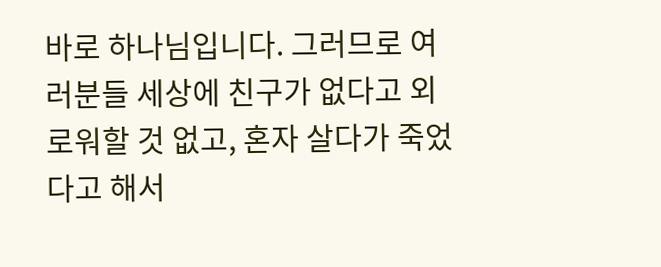바로 하나님입니다. 그러므로 여러분들 세상에 친구가 없다고 외로워할 것 없고, 혼자 살다가 죽었다고 해서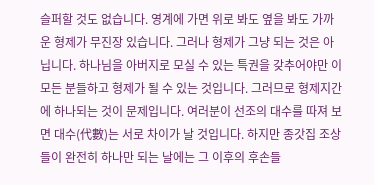슬퍼할 것도 없습니다. 영계에 가면 위로 봐도 옆을 봐도 가까운 형제가 무진장 있습니다. 그러나 형제가 그냥 되는 것은 아닙니다. 하나님을 아버지로 모실 수 있는 특권을 갖추어야만 이 모든 분들하고 형제가 될 수 있는 것입니다. 그러므로 형제지간에 하나되는 것이 문제입니다. 여러분이 선조의 대수를 따져 보면 대수(代數)는 서로 차이가 날 것입니다. 하지만 종갓집 조상들이 완전히 하나만 되는 날에는 그 이후의 후손들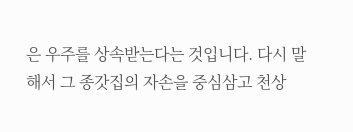은 우주를 상속받는다는 것입니다. 다시 말해서 그 종갓집의 자손을 중심삼고 천상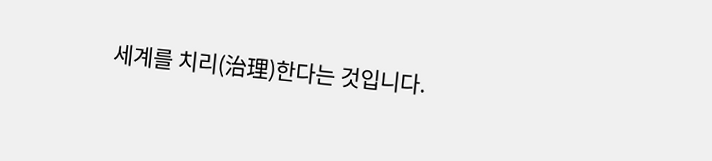세계를 치리(治理)한다는 것입니다.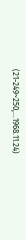(21-249~250,…1968.11.24)